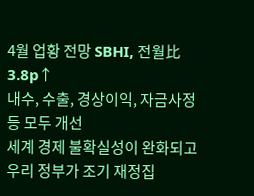4월 업황 전망 SBHI, 전월比 3.8p↑
내수, 수출, 경상이익, 자금사정 등 모두 개선
세계 경제 불확실성이 완화되고 우리 정부가 조기 재정집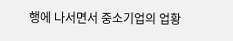행에 나서면서 중소기업의 업황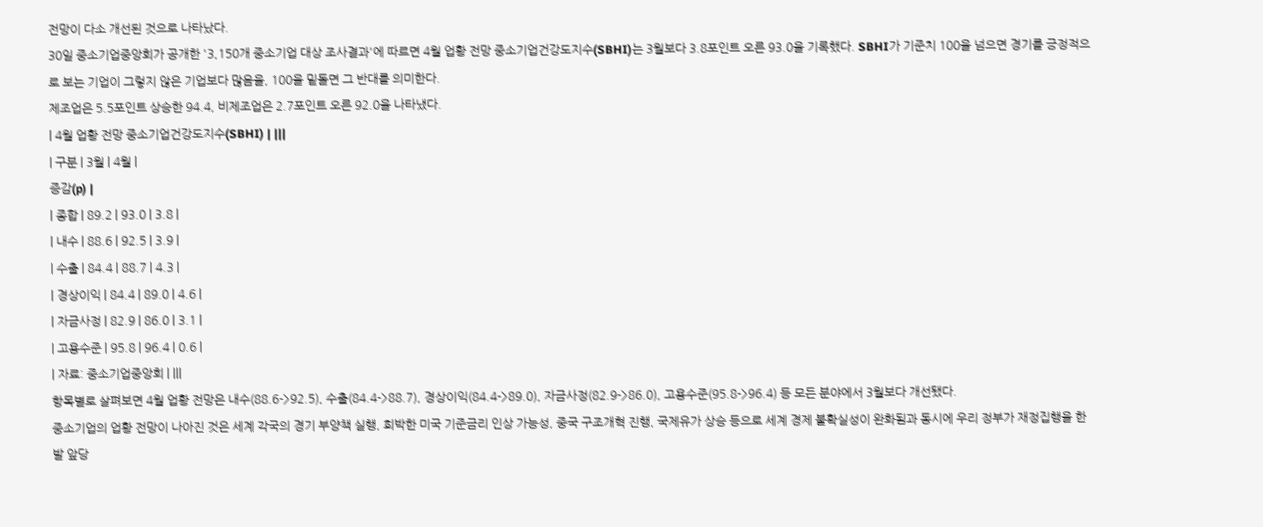전망이 다소 개선된 것으로 나타났다.
30일 중소기업중앙회가 공개한 '3,150개 중소기업 대상 조사결과'에 따르면 4월 업황 전망 중소기업건강도지수(SBHI)는 3월보다 3.8포인트 오른 93.0을 기록했다. SBHI가 기준치 100을 넘으면 경기를 긍정적으로 보는 기업이 그렇지 않은 기업보다 많음을, 100을 밑돌면 그 반대를 의미한다.
제조업은 5.5포인트 상승한 94.4, 비제조업은 2.7포인트 오른 92.0을 나타냈다.
| 4월 업황 전망 중소기업건강도지수(SBHI) | |||
| 구분 | 3월 | 4월 |
증감(p) |
| 종합 | 89.2 | 93.0 | 3.8 |
| 내수 | 88.6 | 92.5 | 3.9 |
| 수출 | 84.4 | 88.7 | 4.3 |
| 경상이익 | 84.4 | 89.0 | 4.6 |
| 자금사정 | 82.9 | 86.0 | 3.1 |
| 고용수준 | 95.8 | 96.4 | 0.6 |
| 자료: 중소기업중앙회 | |||
항목별로 살펴보면 4월 업황 전망은 내수(88.6->92.5), 수출(84.4->88.7), 경상이익(84.4->89.0), 자금사정(82.9->86.0), 고용수준(95.8->96.4) 등 모든 분야에서 3월보다 개선됐다.
중소기업의 업황 전망이 나아진 것은 세계 각국의 경기 부양책 실행, 희박한 미국 기준금리 인상 가능성, 중국 구조개혁 진행, 국제유가 상승 등으로 세계 경제 불확실성이 완화됨과 동시에 우리 정부가 재정집행을 한 발 앞당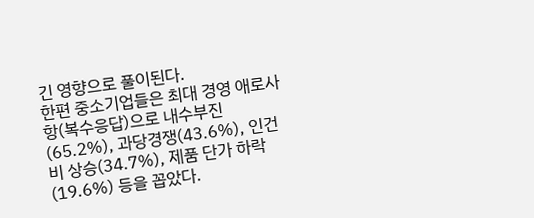긴 영향으로 풀이된다.
한편 중소기업들은 최대 경영 애로사항(복수응답)으로 내수부진(65.2%), 과당경쟁(43.6%), 인건비 상승(34.7%), 제품 단가 하락(19.6%) 등을 꼽았다.